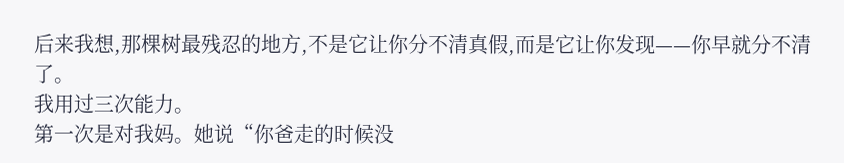后来我想,那棵树最残忍的地方,不是它让你分不清真假,而是它让你发现——你早就分不清了。
我用过三次能力。
第一次是对我妈。她说“你爸走的时候没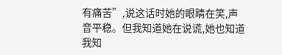有痛苦”,说这话时她的眼睛在笑,声音平稳。但我知道她在说谎,她也知道我知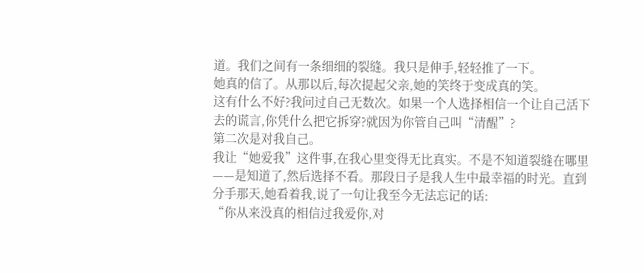道。我们之间有一条细细的裂缝。我只是伸手,轻轻推了一下。
她真的信了。从那以后,每次提起父亲,她的笑终于变成真的笑。
这有什么不好?我问过自己无数次。如果一个人选择相信一个让自己活下去的谎言,你凭什么把它拆穿?就因为你管自己叫“清醒”?
第二次是对我自己。
我让“她爱我”这件事,在我心里变得无比真实。不是不知道裂缝在哪里——是知道了,然后选择不看。那段日子是我人生中最幸福的时光。直到分手那天,她看着我,说了一句让我至今无法忘记的话:
“你从来没真的相信过我爱你,对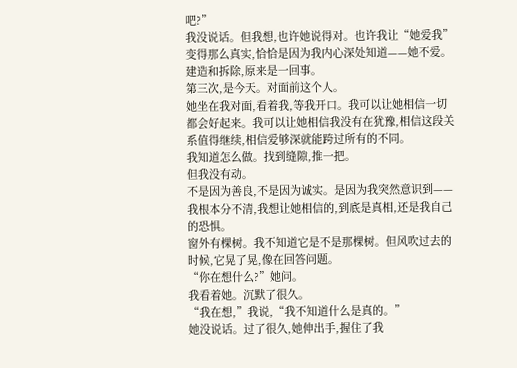吧?”
我没说话。但我想,也许她说得对。也许我让“她爱我”变得那么真实,恰恰是因为我内心深处知道——她不爱。
建造和拆除,原来是一回事。
第三次,是今天。对面前这个人。
她坐在我对面,看着我,等我开口。我可以让她相信一切都会好起来。我可以让她相信我没有在犹豫,相信这段关系值得继续,相信爱够深就能跨过所有的不同。
我知道怎么做。找到缝隙,推一把。
但我没有动。
不是因为善良,不是因为诚实。是因为我突然意识到——我根本分不清,我想让她相信的,到底是真相,还是我自己的恐惧。
窗外有棵树。我不知道它是不是那棵树。但风吹过去的时候,它晃了晃,像在回答问题。
“你在想什么?”她问。
我看着她。沉默了很久。
“我在想,”我说,“我不知道什么是真的。”
她没说话。过了很久,她伸出手,握住了我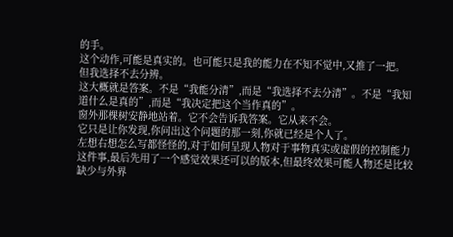的手。
这个动作,可能是真实的。也可能只是我的能力在不知不觉中,又推了一把。
但我选择不去分辨。
这大概就是答案。不是“我能分清”,而是“我选择不去分清”。不是“我知道什么是真的”,而是“我决定把这个当作真的”。
窗外那棵树安静地站着。它不会告诉我答案。它从来不会。
它只是让你发现,你问出这个问题的那一刻,你就已经是个人了。
左想右想怎么写都怪怪的,对于如何呈现人物对于事物真实或虚假的控制能力这件事,最后先用了一个感觉效果还可以的版本,但最终效果可能人物还是比较缺少与外界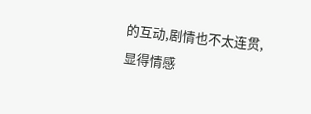的互动,剧情也不太连贯,显得情感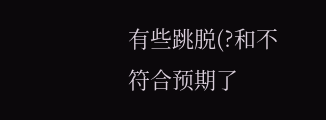有些跳脱(?和不符合预期了